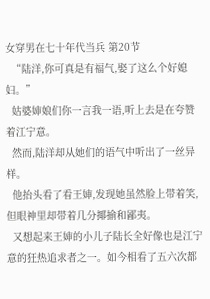女穿男在七十年代当兵 第20节
  “陆洋,你可真是有福气,娶了这么个好媳妇。”
  姑婆婶娘们你一言我一语,听上去是在夸赞着江宁意。
  然而,陆洋却从她们的语气中听出了一丝异样。
  他抬头看了看王婶,发现她虽然脸上带着笑,但眼神里却带着几分揶揄和鄙夷。
  又想起来王婶的小儿子陆长全好像也是江宁意的狂热追求者之一。如今相看了五六次都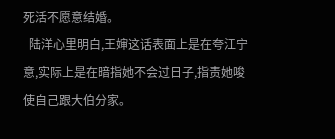死活不愿意结婚。
  陆洋心里明白,王婶这话表面上是在夸江宁意,实际上是在暗指她不会过日子,指责她唆使自己跟大伯分家。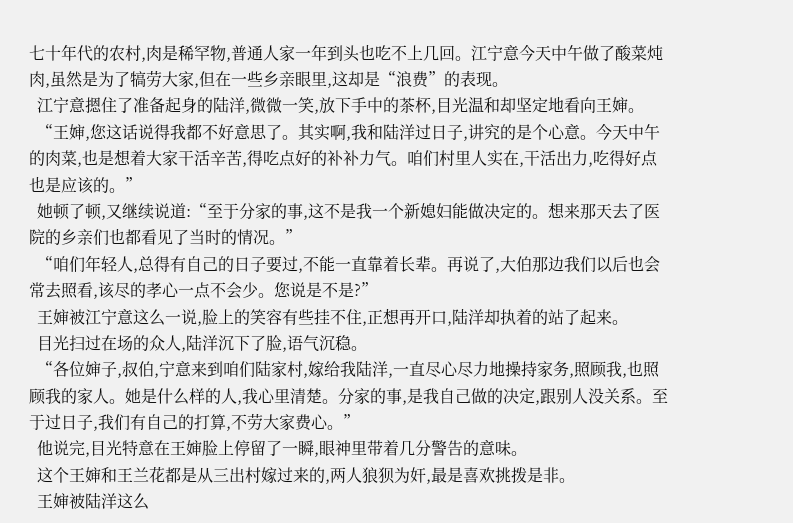七十年代的农村,肉是稀罕物,普通人家一年到头也吃不上几回。江宁意今天中午做了酸菜炖肉,虽然是为了犒劳大家,但在一些乡亲眼里,这却是“浪费”的表现。
  江宁意摁住了准备起身的陆洋,微微一笑,放下手中的茶杯,目光温和却坚定地看向王婶。
  “王婶,您这话说得我都不好意思了。其实啊,我和陆洋过日子,讲究的是个心意。今天中午的肉菜,也是想着大家干活辛苦,得吃点好的补补力气。咱们村里人实在,干活出力,吃得好点也是应该的。”
  她顿了顿,又继续说道:“至于分家的事,这不是我一个新媳妇能做决定的。想来那天去了医院的乡亲们也都看见了当时的情况。”
  “咱们年轻人,总得有自己的日子要过,不能一直靠着长辈。再说了,大伯那边我们以后也会常去照看,该尽的孝心一点不会少。您说是不是?”
  王婶被江宁意这么一说,脸上的笑容有些挂不住,正想再开口,陆洋却执着的站了起来。
  目光扫过在场的众人,陆洋沉下了脸,语气沉稳。
  “各位婶子,叔伯,宁意来到咱们陆家村,嫁给我陆洋,一直尽心尽力地操持家务,照顾我,也照顾我的家人。她是什么样的人,我心里清楚。分家的事,是我自己做的决定,跟别人没关系。至于过日子,我们有自己的打算,不劳大家费心。”
  他说完,目光特意在王婶脸上停留了一瞬,眼神里带着几分警告的意味。
  这个王婶和王兰花都是从三出村嫁过来的,两人狼狈为奸,最是喜欢挑拨是非。
  王婶被陆洋这么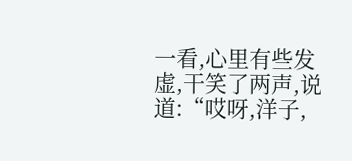一看,心里有些发虚,干笑了两声,说道:“哎呀,洋子,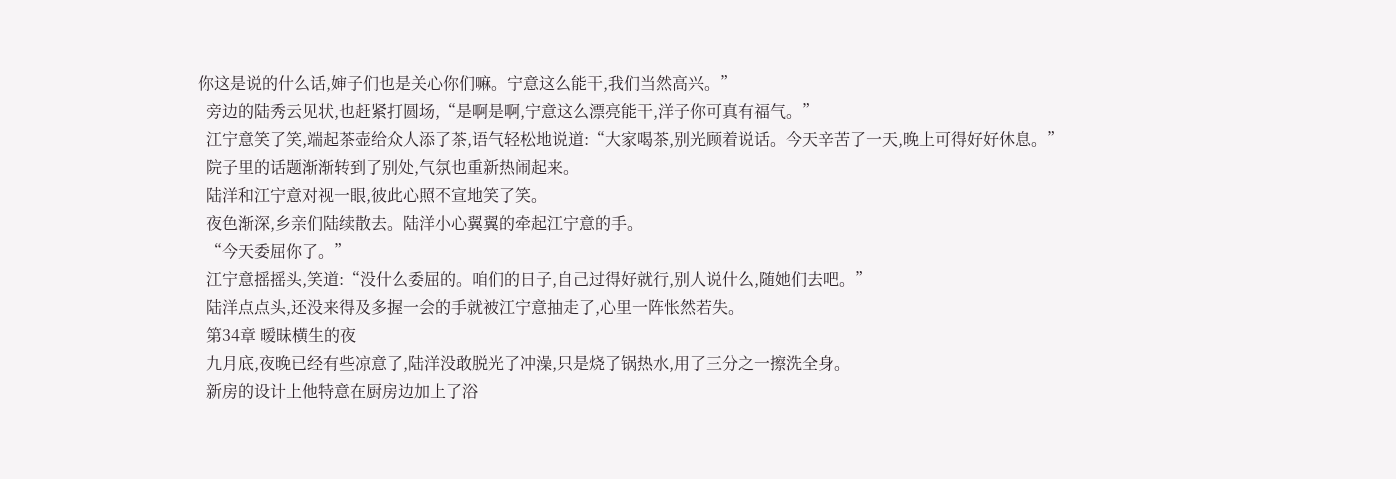你这是说的什么话,婶子们也是关心你们嘛。宁意这么能干,我们当然高兴。”
  旁边的陆秀云见状,也赶紧打圆场,“是啊是啊,宁意这么漂亮能干,洋子你可真有福气。”
  江宁意笑了笑,端起茶壶给众人添了茶,语气轻松地说道:“大家喝茶,别光顾着说话。今天辛苦了一天,晚上可得好好休息。”
  院子里的话题渐渐转到了别处,气氛也重新热闹起来。
  陆洋和江宁意对视一眼,彼此心照不宣地笑了笑。
  夜色渐深,乡亲们陆续散去。陆洋小心翼翼的牵起江宁意的手。
  “今天委屈你了。”
  江宁意摇摇头,笑道:“没什么委屈的。咱们的日子,自己过得好就行,别人说什么,随她们去吧。”
  陆洋点点头,还没来得及多握一会的手就被江宁意抽走了,心里一阵怅然若失。
  第34章 暧昧横生的夜
  九月底,夜晚已经有些凉意了,陆洋没敢脱光了冲澡,只是烧了锅热水,用了三分之一擦洗全身。
  新房的设计上他特意在厨房边加上了浴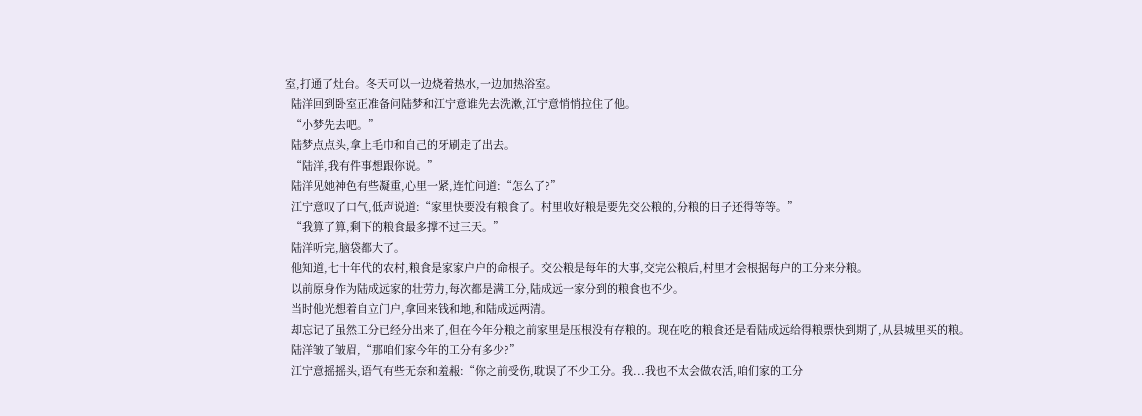室,打通了灶台。冬天可以一边烧着热水,一边加热浴室。
  陆洋回到卧室正准备问陆梦和江宁意谁先去洗漱,江宁意悄悄拉住了他。
  “小梦先去吧。”
  陆梦点点头,拿上毛巾和自己的牙刷走了出去。
  “陆洋,我有件事想跟你说。”
  陆洋见她神色有些凝重,心里一紧,连忙问道:“怎么了?”
  江宁意叹了口气,低声说道:“家里快要没有粮食了。村里收好粮是要先交公粮的,分粮的日子还得等等。”
  “我算了算,剩下的粮食最多撑不过三天。”
  陆洋听完,脑袋都大了。
  他知道,七十年代的农村,粮食是家家户户的命根子。交公粮是每年的大事,交完公粮后,村里才会根据每户的工分来分粮。
  以前原身作为陆成远家的壮劳力,每次都是满工分,陆成远一家分到的粮食也不少。
  当时他光想着自立门户,拿回来钱和地,和陆成远两清。
  却忘记了虽然工分已经分出来了,但在今年分粮之前家里是压根没有存粮的。现在吃的粮食还是看陆成远给得粮票快到期了,从县城里买的粮。
  陆洋皱了皱眉,“那咱们家今年的工分有多少?”
  江宁意摇摇头,语气有些无奈和羞赧:“你之前受伤,耽误了不少工分。我...我也不太会做农活,咱们家的工分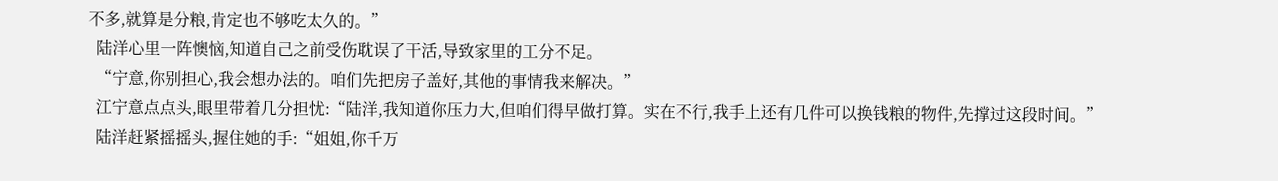不多,就算是分粮,肯定也不够吃太久的。”
  陆洋心里一阵懊恼,知道自己之前受伤耽误了干活,导致家里的工分不足。
  “宁意,你别担心,我会想办法的。咱们先把房子盖好,其他的事情我来解决。”
  江宁意点点头,眼里带着几分担忧:“陆洋,我知道你压力大,但咱们得早做打算。实在不行,我手上还有几件可以换钱粮的物件,先撑过这段时间。”
  陆洋赶紧摇摇头,握住她的手:“姐姐,你千万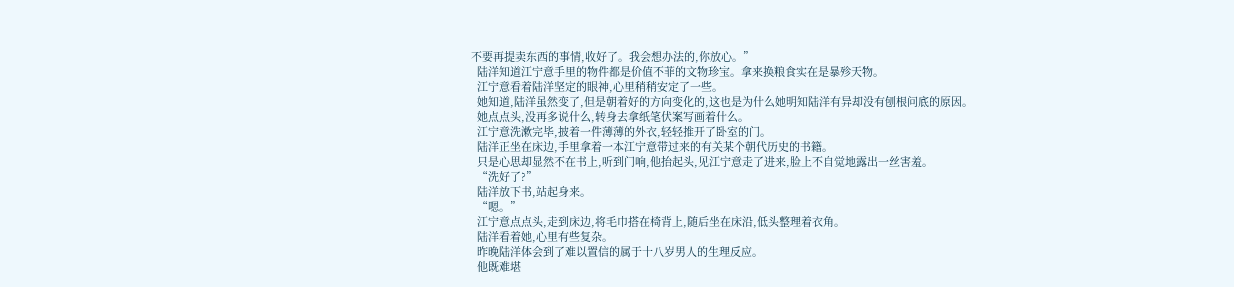不要再提卖东西的事情,收好了。我会想办法的,你放心。”
  陆洋知道江宁意手里的物件都是价值不菲的文物珍宝。拿来换粮食实在是暴殄天物。
  江宁意看着陆洋坚定的眼神,心里稍稍安定了一些。
  她知道,陆洋虽然变了,但是朝着好的方向变化的,这也是为什么她明知陆洋有异却没有刨根问底的原因。
  她点点头,没再多说什么,转身去拿纸笔伏案写画着什么。
  江宁意洗漱完毕,披着一件薄薄的外衣,轻轻推开了卧室的门。
  陆洋正坐在床边,手里拿着一本江宁意带过来的有关某个朝代历史的书籍。
  只是心思却显然不在书上,听到门响,他抬起头,见江宁意走了进来,脸上不自觉地露出一丝害羞。
  “洗好了?”
  陆洋放下书,站起身来。
  “嗯。”
  江宁意点点头,走到床边,将毛巾搭在椅背上,随后坐在床沿,低头整理着衣角。
  陆洋看着她,心里有些复杂。
  昨晚陆洋体会到了难以置信的属于十八岁男人的生理反应。
  他既难堪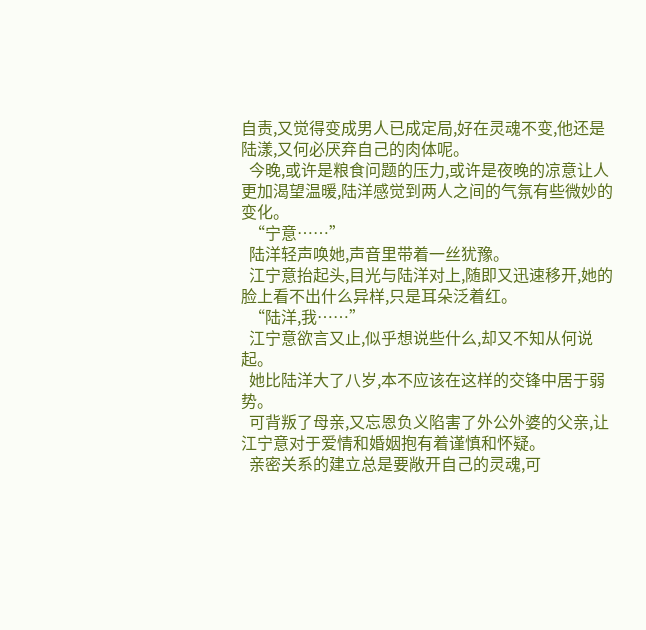自责,又觉得变成男人已成定局,好在灵魂不变,他还是陆漾,又何必厌弃自己的肉体呢。
  今晚,或许是粮食问题的压力,或许是夜晚的凉意让人更加渴望温暖,陆洋感觉到两人之间的气氛有些微妙的变化。
  “宁意……”
  陆洋轻声唤她,声音里带着一丝犹豫。
  江宁意抬起头,目光与陆洋对上,随即又迅速移开,她的脸上看不出什么异样,只是耳朵泛着红。
  “陆洋,我……”
  江宁意欲言又止,似乎想说些什么,却又不知从何说起。
  她比陆洋大了八岁,本不应该在这样的交锋中居于弱势。
  可背叛了母亲,又忘恩负义陷害了外公外婆的父亲,让江宁意对于爱情和婚姻抱有着谨慎和怀疑。
  亲密关系的建立总是要敞开自己的灵魂,可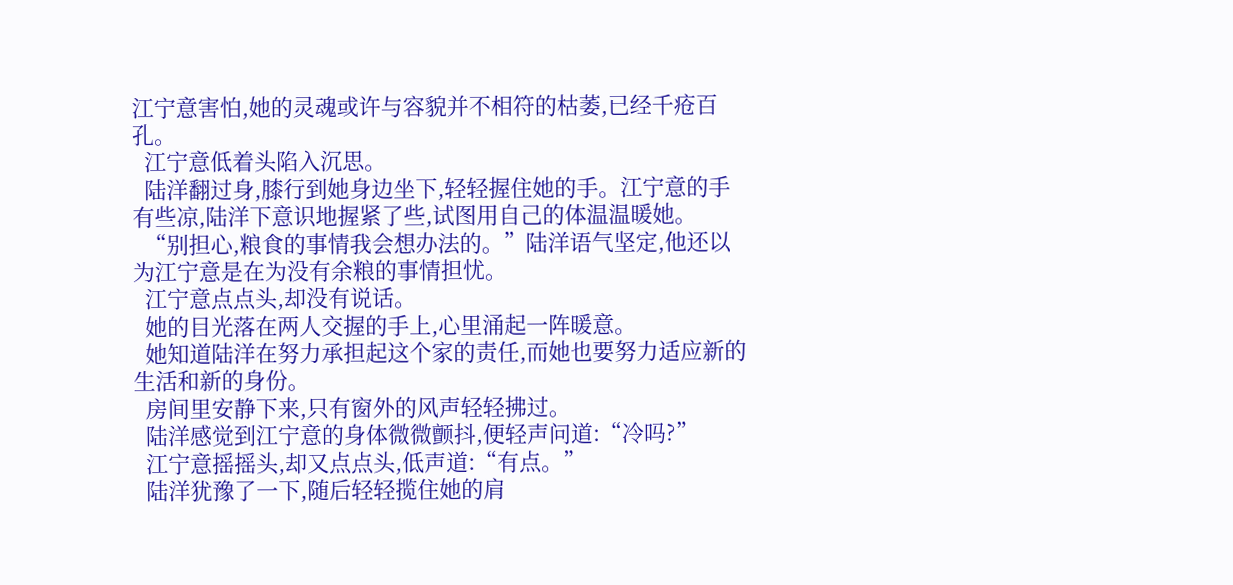江宁意害怕,她的灵魂或许与容貌并不相符的枯萎,已经千疮百孔。
  江宁意低着头陷入沉思。
  陆洋翻过身,膝行到她身边坐下,轻轻握住她的手。江宁意的手有些凉,陆洋下意识地握紧了些,试图用自己的体温温暖她。
  “别担心,粮食的事情我会想办法的。”陆洋语气坚定,他还以为江宁意是在为没有余粮的事情担忧。
  江宁意点点头,却没有说话。
  她的目光落在两人交握的手上,心里涌起一阵暖意。
  她知道陆洋在努力承担起这个家的责任,而她也要努力适应新的生活和新的身份。
  房间里安静下来,只有窗外的风声轻轻拂过。
  陆洋感觉到江宁意的身体微微颤抖,便轻声问道:“冷吗?”
  江宁意摇摇头,却又点点头,低声道:“有点。”
  陆洋犹豫了一下,随后轻轻揽住她的肩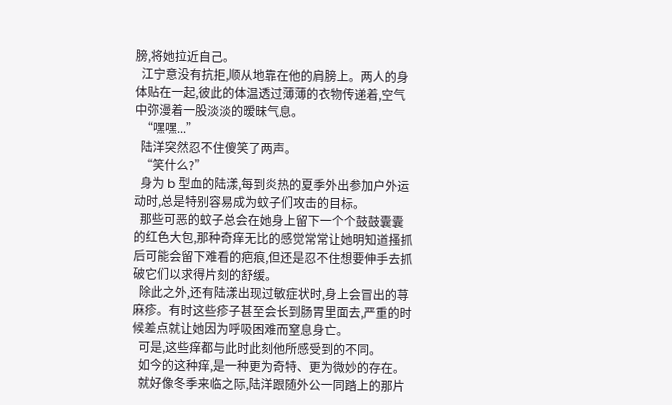膀,将她拉近自己。
  江宁意没有抗拒,顺从地靠在他的肩膀上。两人的身体贴在一起,彼此的体温透过薄薄的衣物传递着,空气中弥漫着一股淡淡的暧昧气息。
  “嘿嘿...”
  陆洋突然忍不住傻笑了两声。
  “笑什么?”
  身为 b 型血的陆漾,每到炎热的夏季外出参加户外运动时,总是特别容易成为蚊子们攻击的目标。
  那些可恶的蚊子总会在她身上留下一个个鼓鼓囊囊的红色大包,那种奇痒无比的感觉常常让她明知道搔抓后可能会留下难看的疤痕,但还是忍不住想要伸手去抓破它们以求得片刻的舒缓。
  除此之外,还有陆漾出现过敏症状时,身上会冒出的荨麻疹。有时这些疹子甚至会长到肠胃里面去,严重的时候差点就让她因为呼吸困难而窒息身亡。
  可是,这些痒都与此时此刻他所感受到的不同。
  如今的这种痒,是一种更为奇特、更为微妙的存在。
  就好像冬季来临之际,陆洋跟随外公一同踏上的那片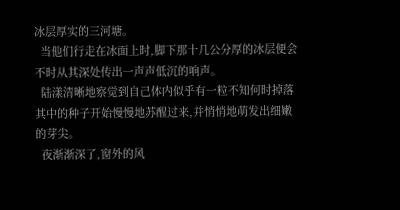冰层厚实的三河塘。
  当他们行走在冰面上时,脚下那十几公分厚的冰层便会不时从其深处传出一声声低沉的响声。
  陆漾清晰地察觉到自己体内似乎有一粒不知何时掉落其中的种子开始慢慢地苏醒过来,并悄悄地萌发出细嫩的芽尖。
  夜渐渐深了,窗外的风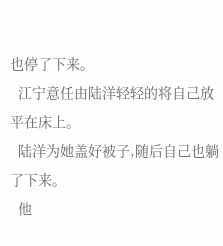也停了下来。
  江宁意任由陆洋轻轻的将自己放平在床上。
  陆洋为她盖好被子,随后自己也躺了下来。
  他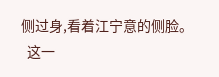侧过身,看着江宁意的侧脸。
  这一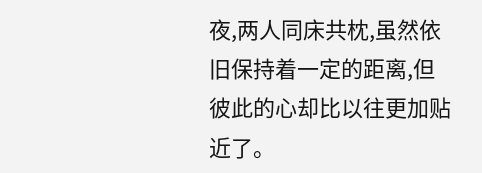夜,两人同床共枕,虽然依旧保持着一定的距离,但彼此的心却比以往更加贴近了。